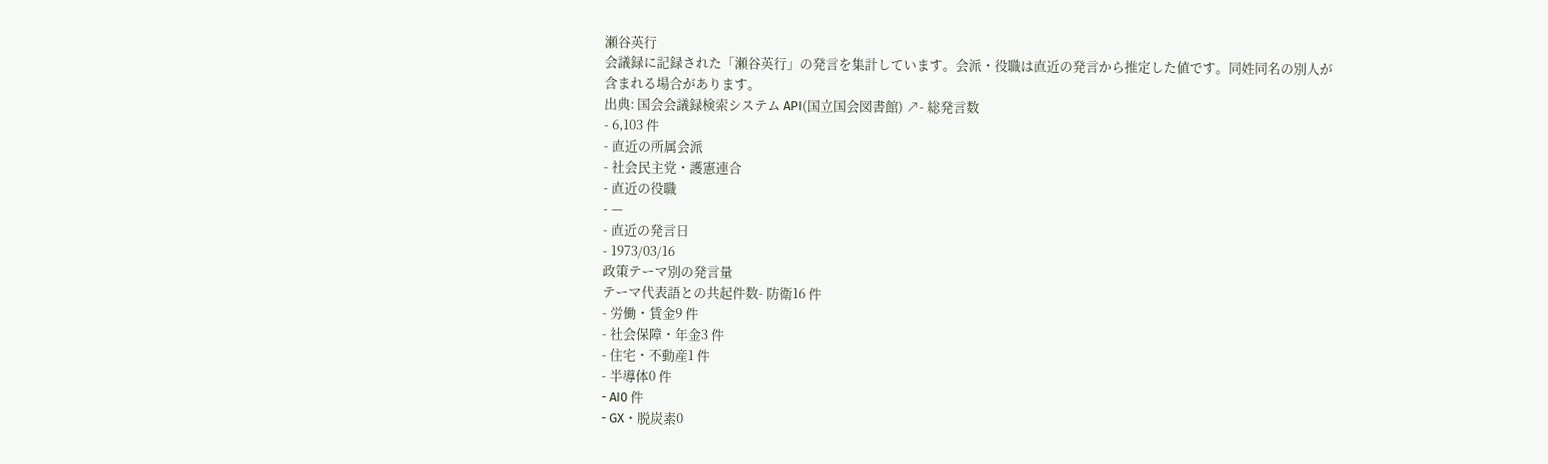瀬谷英行
会議録に記録された「瀬谷英行」の発言を集計しています。会派・役職は直近の発言から推定した値です。同姓同名の別人が含まれる場合があります。
出典: 国会会議録検索システム API(国立国会図書館) ↗- 総発言数
- 6,103 件
- 直近の所属会派
- 社会民主党・護憲連合
- 直近の役職
- —
- 直近の発言日
- 1973/03/16
政策テーマ別の発言量
テーマ代表語との共起件数- 防衛16 件
- 労働・賃金9 件
- 社会保障・年金3 件
- 住宅・不動産1 件
- 半導体0 件
- AI0 件
- GX・脱炭素0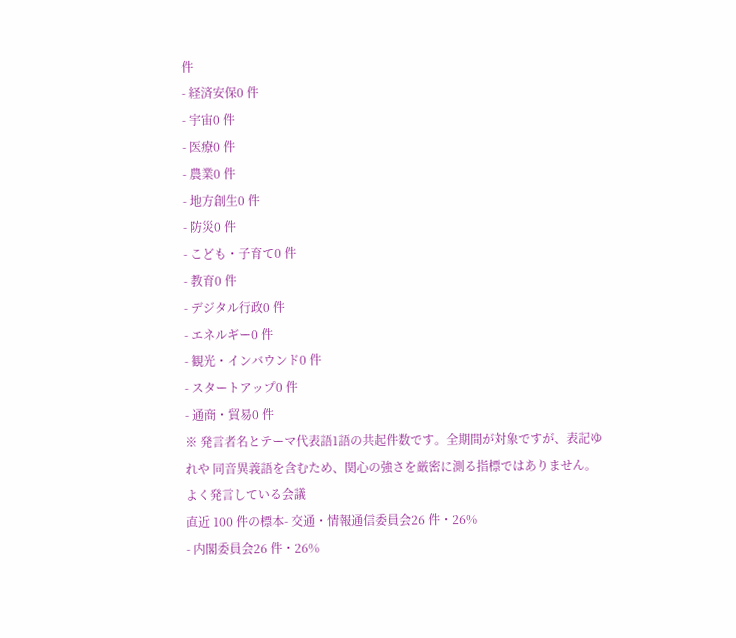件
- 経済安保0 件
- 宇宙0 件
- 医療0 件
- 農業0 件
- 地方創生0 件
- 防災0 件
- こども・子育て0 件
- 教育0 件
- デジタル行政0 件
- エネルギー0 件
- 観光・インバウンド0 件
- スタートアップ0 件
- 通商・貿易0 件
※ 発言者名とテーマ代表語1語の共起件数です。全期間が対象ですが、表記ゆれや 同音異義語を含むため、関心の強さを厳密に測る指標ではありません。
よく発言している会議
直近 100 件の標本- 交通・情報通信委員会26 件・26%
- 内閣委員会26 件・26%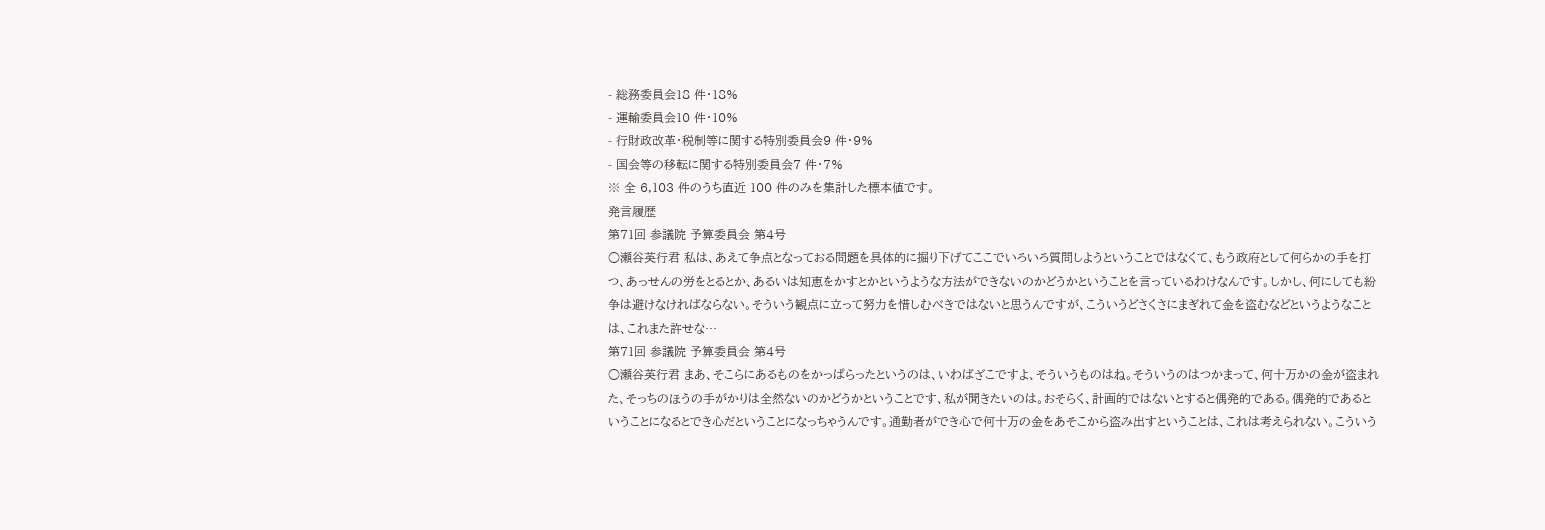- 総務委員会18 件・18%
- 運輸委員会10 件・10%
- 行財政改革・税制等に関する特別委員会9 件・9%
- 国会等の移転に関する特別委員会7 件・7%
※ 全 6,103 件のうち直近 100 件のみを集計した標本値です。
発言履歴
第71回 参議院 予算委員会 第4号
○瀬谷英行君 私は、あえて争点となっておる問題を具体的に掘り下げてここでいろいろ質問しようということではなくて、もう政府として何らかの手を打つ、あっせんの労をとるとか、あるいは知恵をかすとかというような方法ができないのかどうかということを言っているわけなんです。しかし、何にしても紛争は避けなければならない。そういう観点に立って努力を惜しむべきではないと思うんですが、こういうどさくさにまぎれて金を盗むなどというようなことは、これまた許せな…
第71回 参議院 予算委員会 第4号
○瀬谷英行君 まあ、そこらにあるものをかっぱらったというのは、いわばざこですよ、そういうものはね。そういうのはつかまって、何十万かの金が盗まれた、そっちのほうの手がかりは全然ないのかどうかということです、私が聞きたいのは。おそらく、計画的ではないとすると偶発的である。偶発的であるということになるとでき心だということになっちゃうんです。通勤者ができ心で何十万の金をあそこから盗み出すということは、これは考えられない。こういう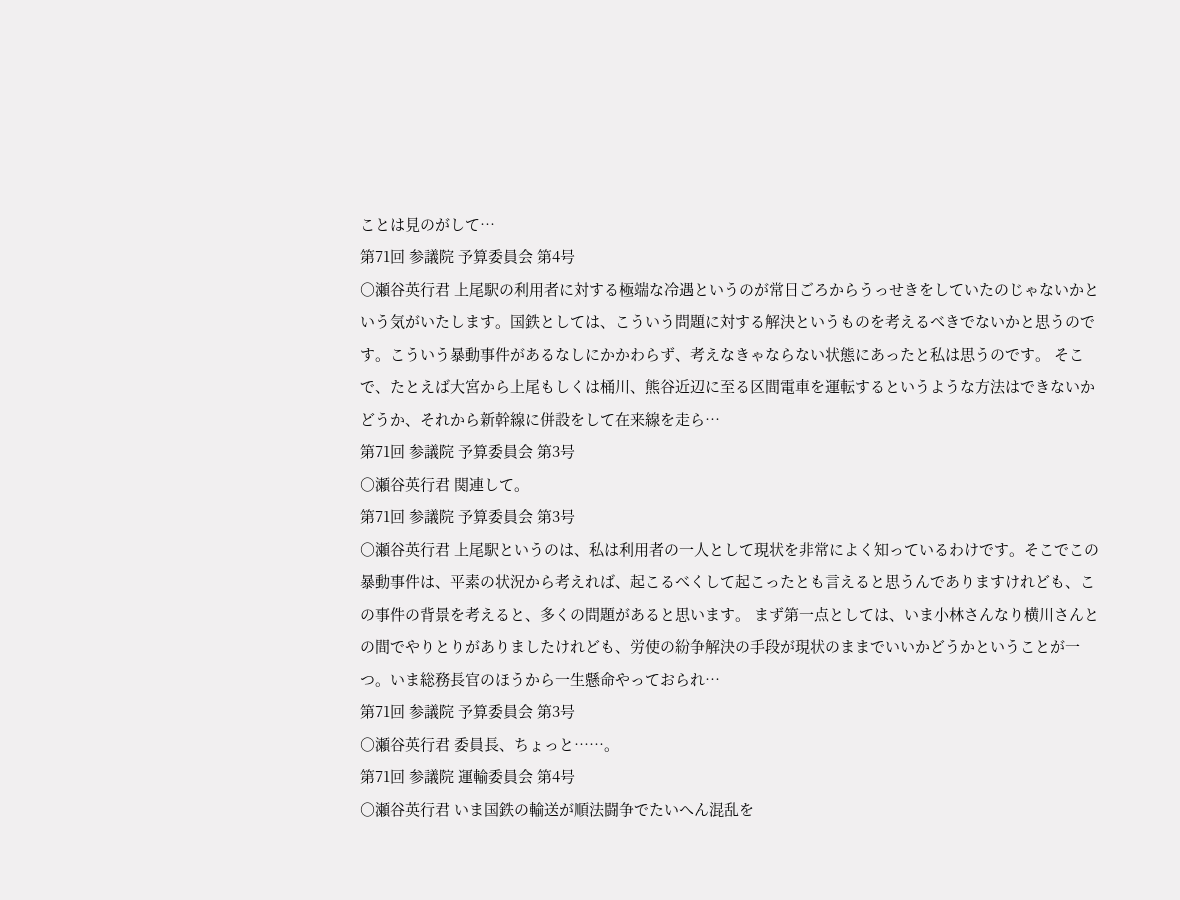ことは見のがして…
第71回 参議院 予算委員会 第4号
○瀬谷英行君 上尾駅の利用者に対する極端な冷遇というのが常日ごろからうっせきをしていたのじゃないかという気がいたします。国鉄としては、こういう問題に対する解決というものを考えるべきでないかと思うのです。こういう暴動事件があるなしにかかわらず、考えなきゃならない状態にあったと私は思うのです。 そこで、たとえば大宮から上尾もしくは桶川、熊谷近辺に至る区間電車を運転するというような方法はできないかどうか、それから新幹線に併設をして在来線を走ら…
第71回 参議院 予算委員会 第3号
○瀬谷英行君 関連して。
第71回 参議院 予算委員会 第3号
○瀬谷英行君 上尾駅というのは、私は利用者の一人として現状を非常によく知っているわけです。そこでこの暴動事件は、平素の状況から考えれば、起こるべくして起こったとも言えると思うんでありますけれども、この事件の背景を考えると、多くの問題があると思います。 まず第一点としては、いま小林さんなり横川さんとの間でやりとりがありましたけれども、労使の紛争解決の手段が現状のままでいいかどうかということが一つ。いま総務長官のほうから一生懸命やっておられ…
第71回 参議院 予算委員会 第3号
○瀬谷英行君 委員長、ちょっと……。
第71回 参議院 運輸委員会 第4号
○瀬谷英行君 いま国鉄の輸送が順法闘争でたいへん混乱を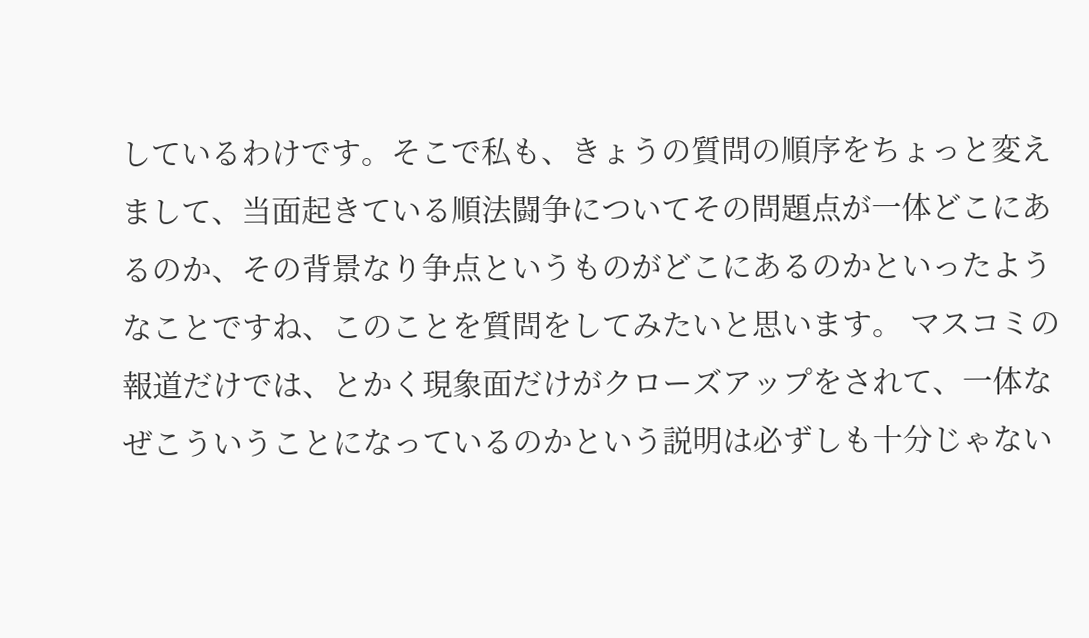しているわけです。そこで私も、きょうの質問の順序をちょっと変えまして、当面起きている順法闘争についてその問題点が一体どこにあるのか、その背景なり争点というものがどこにあるのかといったようなことですね、このことを質問をしてみたいと思います。 マスコミの報道だけでは、とかく現象面だけがクローズアップをされて、一体なぜこういうことになっているのかという説明は必ずしも十分じゃない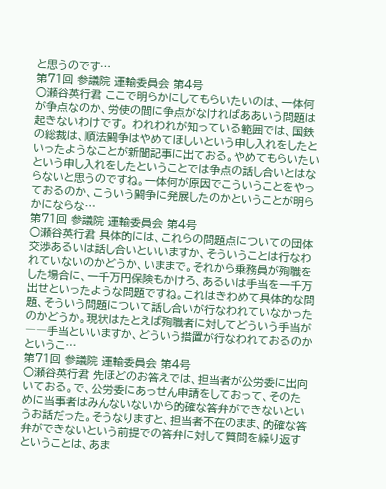と思うのです…
第71回 参議院 運輸委員会 第4号
○瀬谷英行君 ここで明らかにしてもらいたいのは、一体何が争点なのか、労使の間に争点がなければああいう問題は起きないわけです。 われわれが知っている範囲では、国鉄の総裁は、順法闘争はやめてほしいという申し入れをしたといったようなことが新聞記事に出ておる。やめてもらいたいという申し入れをしたということでは争点の話し合いとはならないと思うのですね。一体何が原因でこういうことをやっておるのか、こういう闘争に発展したのかということが明らかにならな…
第71回 参議院 運輸委員会 第4号
○瀬谷英行君 具体的には、これらの問題点についての団体交渉あるいは話し合いといいますか、そういうことは行なわれていないのかどうか、いままで。それから乗務員が殉職をした場合に、一千万円保険もかけろ、あるいは手当を一千万出せといったような問題ですね。これはきわめて具体的な問題、そういう問題について話し合いが行なわれていなかったのかどうか。現状はたとえば殉職者に対してどういう手当が――手当といいますか、どういう措置が行なわれておるのかというこ…
第71回 参議院 運輸委員会 第4号
○瀬谷英行君 先ほどのお答えでは、担当者が公労委に出向いておる。で、公労委にあっせん申請をしておって、そのために当事者はみんないないから的確な答弁ができないというお話だった。そうなりますと、担当者不在のまま、的確な答弁ができないという前提での答弁に対して質問を繰り返すということは、あま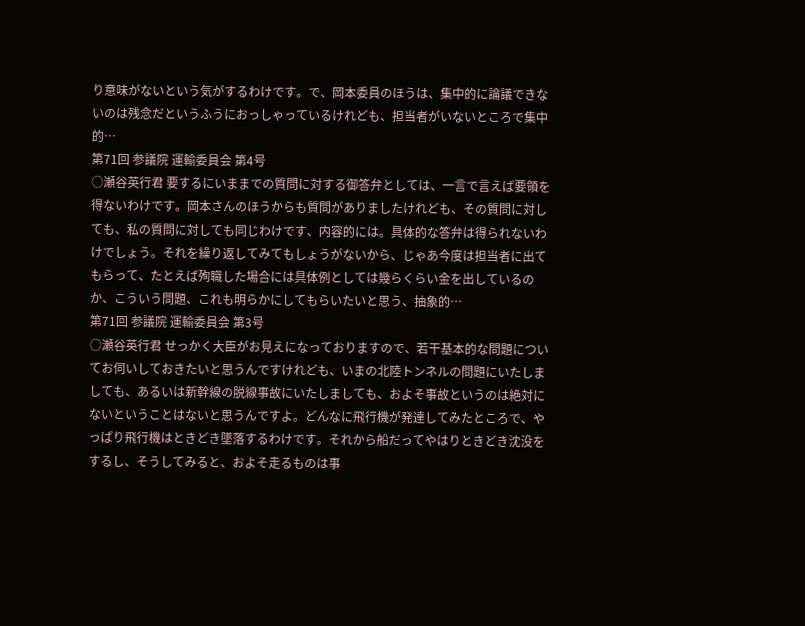り意味がないという気がするわけです。で、岡本委員のほうは、集中的に論議できないのは残念だというふうにおっしゃっているけれども、担当者がいないところで集中的…
第71回 参議院 運輸委員会 第4号
○瀬谷英行君 要するにいままでの質問に対する御答弁としては、一言で言えば要領を得ないわけです。岡本さんのほうからも質問がありましたけれども、その質問に対しても、私の質問に対しても同じわけです、内容的には。具体的な答弁は得られないわけでしょう。それを繰り返してみてもしょうがないから、じゃあ今度は担当者に出てもらって、たとえば殉職した場合には具体例としては幾らくらい金を出しているのか、こういう問題、これも明らかにしてもらいたいと思う、抽象的…
第71回 参議院 運輸委員会 第3号
○瀬谷英行君 せっかく大臣がお見えになっておりますので、若干基本的な問題についてお伺いしておきたいと思うんですけれども、いまの北陸トンネルの問題にいたしましても、あるいは新幹線の脱線事故にいたしましても、およそ事故というのは絶対にないということはないと思うんですよ。どんなに飛行機が発達してみたところで、やっぱり飛行機はときどき墜落するわけです。それから船だってやはりときどき沈没をするし、そうしてみると、およそ走るものは事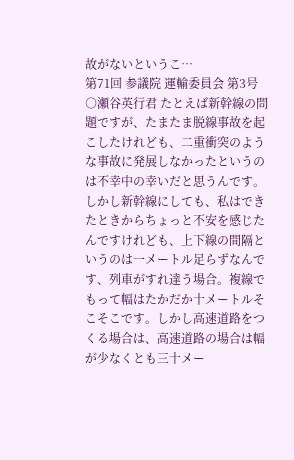故がないというこ…
第71回 参議院 運輸委員会 第3号
○瀬谷英行君 たとえば新幹線の問題ですが、たまたま脱線事故を起こしたけれども、二重衝突のような事故に発展しなかったというのは不幸中の幸いだと思うんです。しかし新幹線にしても、私はできたときからちょっと不安を感じたんですけれども、上下線の間隔というのは一メートル足らずなんです、列車がすれ達う場合。複線でもって幅はたかだか十メートルそこそこです。しかし高速道路をつくる場合は、高速道路の場合は幅が少なくとも三十メー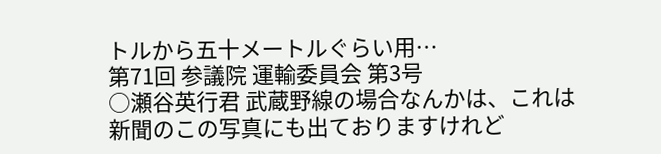トルから五十メートルぐらい用…
第71回 参議院 運輸委員会 第3号
○瀬谷英行君 武蔵野線の場合なんかは、これは新聞のこの写真にも出ておりますけれど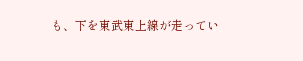も、下を東武東上線が走ってい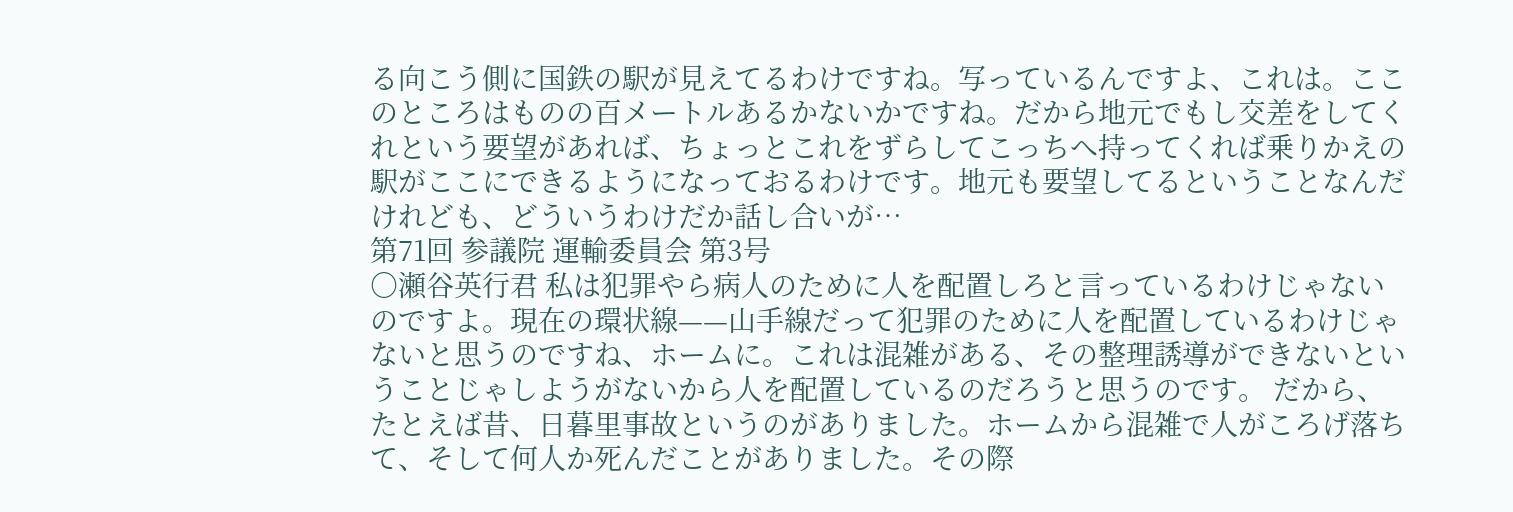る向こう側に国鉄の駅が見えてるわけですね。写っているんですよ、これは。ここのところはものの百メートルあるかないかですね。だから地元でもし交差をしてくれという要望があれば、ちょっとこれをずらしてこっちへ持ってくれば乗りかえの駅がここにできるようになっておるわけです。地元も要望してるということなんだけれども、どういうわけだか話し合いが…
第71回 参議院 運輸委員会 第3号
○瀬谷英行君 私は犯罪やら病人のために人を配置しろと言っているわけじゃないのですよ。現在の環状線——山手線だって犯罪のために人を配置しているわけじゃないと思うのですね、ホームに。これは混雑がある、その整理誘導ができないということじゃしようがないから人を配置しているのだろうと思うのです。 だから、たとえば昔、日暮里事故というのがありました。ホームから混雑で人がころげ落ちて、そして何人か死んだことがありました。その際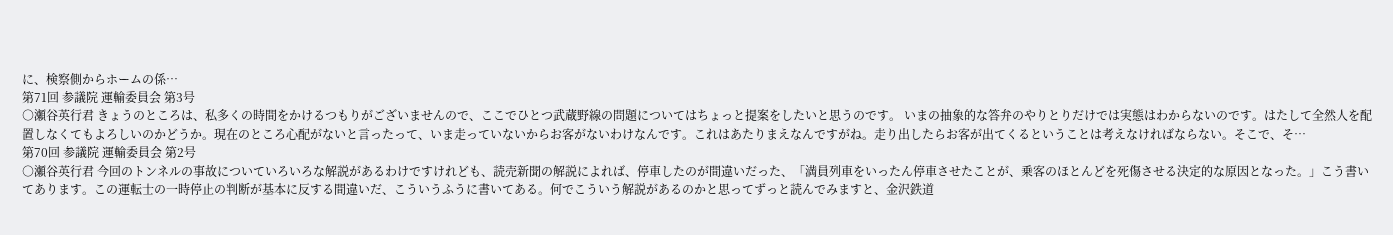に、検察側からホームの係…
第71回 参議院 運輸委員会 第3号
○瀬谷英行君 きょうのところは、私多くの時間をかけるつもりがございませんので、ここでひとつ武蔵野線の問題についてはちょっと提案をしたいと思うのです。 いまの抽象的な答弁のやりとりだけでは実態はわからないのです。はたして全然人を配置しなくてもよろしいのかどうか。現在のところ心配がないと言ったって、いま走っていないからお客がないわけなんです。これはあたりまえなんですがね。走り出したらお客が出てくるということは考えなければならない。そこで、そ…
第70回 参議院 運輸委員会 第2号
○瀬谷英行君 今回のトンネルの事故についていろいろな解説があるわけですけれども、読売新聞の解説によれば、停車したのが間違いだった、「満員列車をいったん停車させたことが、乗客のほとんどを死傷させる決定的な原因となった。」こう書いてあります。この運転士の一時停止の判断が基本に反する間違いだ、こういうふうに書いてある。何でこういう解説があるのかと思ってずっと読んでみますと、金沢鉄道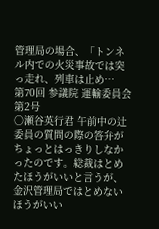管理局の場合、「トンネル内での火災事故では突っ走れ、列車は止め…
第70回 参議院 運輸委員会 第2号
○瀬谷英行君 午前中の辻委員の質問の際の答弁がちょっとはっきりしなかったのです。総裁はとめたほうがいいと言うが、金沢管理局ではとめないほうがいい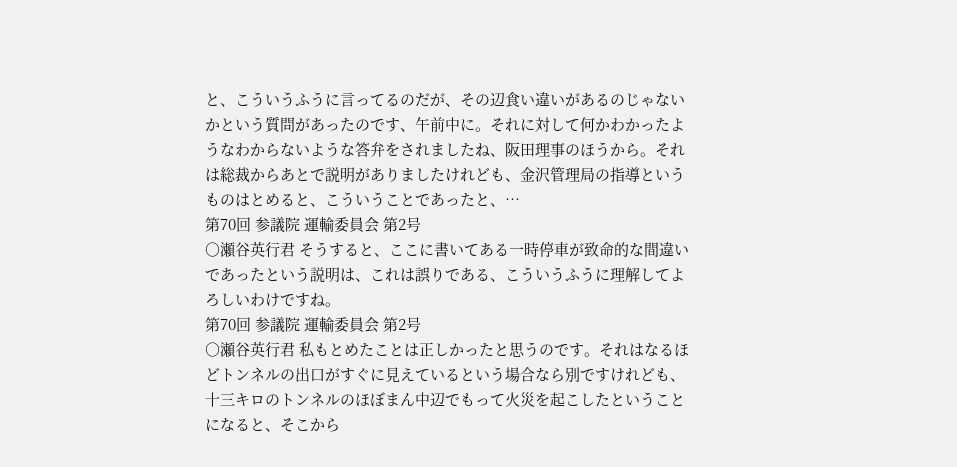と、こういうふうに言ってるのだが、その辺食い違いがあるのじゃないかという質問があったのです、午前中に。それに対して何かわかったようなわからないような答弁をされましたね、阪田理事のほうから。それは総裁からあとで説明がありましたけれども、金沢管理局の指導というものはとめると、こういうことであったと、…
第70回 参議院 運輸委員会 第2号
○瀬谷英行君 そうすると、ここに書いてある一時停車が致命的な間違いであったという説明は、これは誤りである、こういうふうに理解してよろしいわけですね。
第70回 参議院 運輸委員会 第2号
○瀬谷英行君 私もとめたことは正しかったと思うのです。それはなるほどトンネルの出口がすぐに見えているという場合なら別ですけれども、十三キロのトンネルのほぼまん中辺でもって火災を起こしたということになると、そこから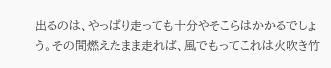出るのは、やっぱり走っても十分やそこらはかかるでしょう。その間燃えたまま走れば、風でもってこれは火吹き竹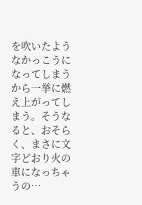を吹いたようなかっこうになってしまうから一挙に燃え上がってしまう。そうなると、おそらく、まさに文字どおり火の車になっちゃうの…